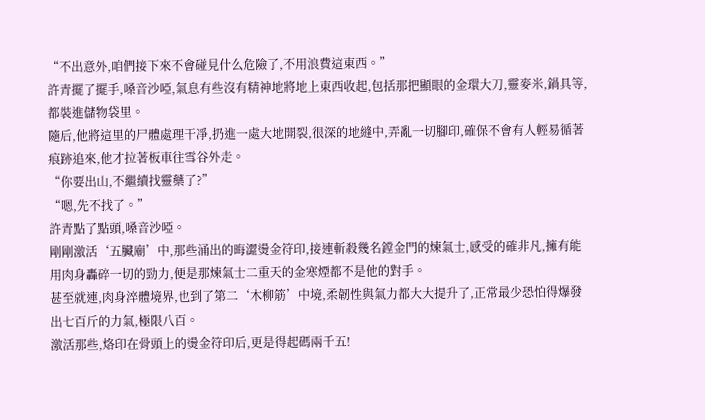“不出意外,咱們接下來不會碰見什么危險了,不用浪費這東西。”
許青擺了擺手,嗓音沙啞,氣息有些沒有精神地將地上東西收起,包括那把顯眼的金環大刀,靈麥米,鍋具等,都裝進儲物袋里。
隨后,他將這里的尸體處理干凈,扔進一處大地開裂,很深的地縫中,弄亂一切腳印,確保不會有人輕易循著痕跡追來,他才拉著板車往雪谷外走。
“你要出山,不繼續找靈藥了?”
“嗯,先不找了。”
許青點了點頭,嗓音沙啞。
剛剛激活‘五臟廟’中,那些涌出的晦澀燙金符印,接連斬殺幾名鏜金門的煉氣士,感受的確非凡,擁有能用肉身轟碎一切的勁力,便是那煉氣士二重天的金寒煙都不是他的對手。
甚至就連,肉身淬體境界,也到了第二‘木柳筋’中境,柔韌性與氣力都大大提升了,正常最少恐怕得爆發出七百斤的力氣,極限八百。
激活那些,烙印在骨頭上的燙金符印后,更是得起碼兩千五!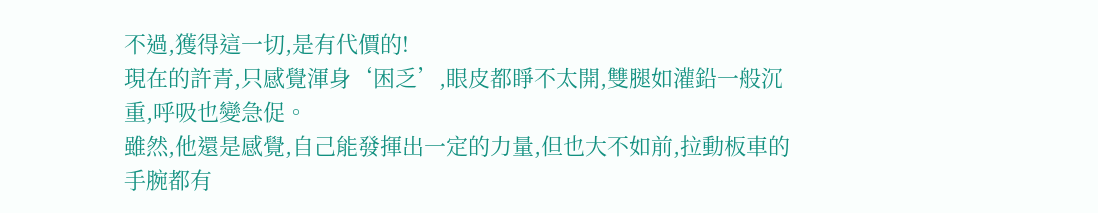不過,獲得這一切,是有代價的!
現在的許青,只感覺渾身‘困乏’,眼皮都睜不太開,雙腿如灌鉛一般沉重,呼吸也變急促。
雖然,他還是感覺,自己能發揮出一定的力量,但也大不如前,拉動板車的手腕都有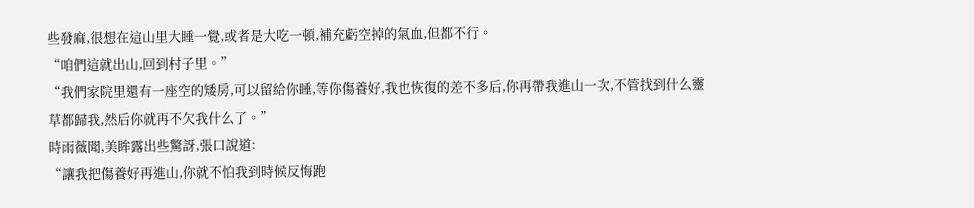些發麻,很想在這山里大睡一覺,或者是大吃一頓,補充虧空掉的氣血,但都不行。
“咱們這就出山,回到村子里。”
“我們家院里還有一座空的矮房,可以留給你睡,等你傷養好,我也恢復的差不多后,你再帶我進山一次,不管找到什么靈草都歸我,然后你就再不欠我什么了。”
時雨薇聞,美眸露出些驚訝,張口說道:
“讓我把傷養好再進山,你就不怕我到時候反悔跑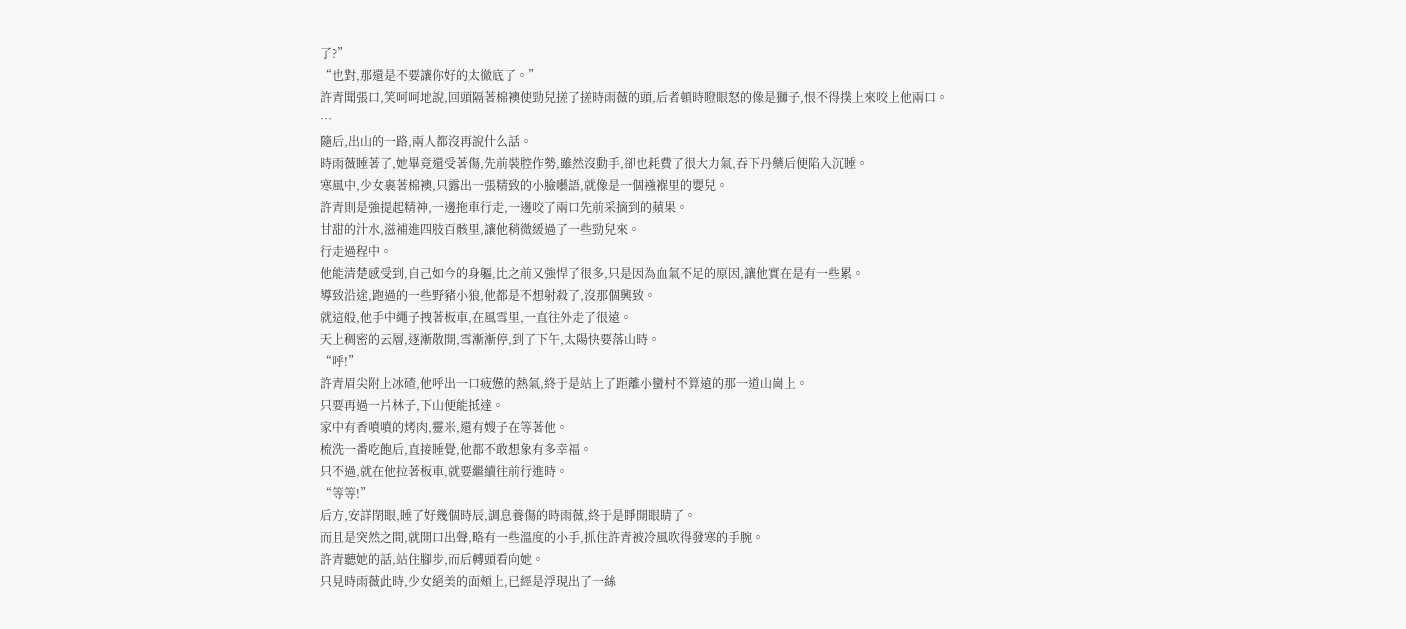了?”
“也對,那還是不要讓你好的太徹底了。”
許青聞張口,笑呵呵地說,回頭隔著棉襖使勁兒搓了搓時雨薇的頭,后者頓時瞪眼怒的像是獅子,恨不得撲上來咬上他兩口。
…
隨后,出山的一路,兩人都沒再說什么話。
時雨薇睡著了,她畢竟還受著傷,先前裝腔作勢,雖然沒動手,卻也耗費了很大力氣,吞下丹藥后便陷入沉睡。
寒風中,少女裹著棉襖,只露出一張精致的小臉囈語,就像是一個襁褓里的嬰兒。
許青則是強提起精神,一邊拖車行走,一邊咬了兩口先前采摘到的蘋果。
甘甜的汁水,滋補進四肢百骸里,讓他稍微緩過了一些勁兒來。
行走過程中。
他能清楚感受到,自己如今的身軀,比之前又強悍了很多,只是因為血氣不足的原因,讓他實在是有一些累。
導致沿途,跑過的一些野豬小狼,他都是不想射殺了,沒那個興致。
就這般,他手中繩子拽著板車,在風雪里,一直往外走了很遠。
天上稠密的云層,逐漸散開,雪漸漸停,到了下午,太陽快要落山時。
“呼!”
許青眉尖附上冰碴,他呼出一口疲憊的熱氣,終于是站上了距離小蠻村不算遠的那一道山崗上。
只要再過一片林子,下山便能抵達。
家中有香噴噴的烤肉,靈米,還有嫂子在等著他。
梳洗一番吃飽后,直接睡覺,他都不敢想象有多幸福。
只不過,就在他拉著板車,就要繼續往前行進時。
“等等!”
后方,安詳閉眼,睡了好幾個時辰,調息養傷的時雨薇,終于是睜開眼睛了。
而且是突然之間,就開口出聲,略有一些溫度的小手,抓住許青被冷風吹得發寒的手腕。
許青聽她的話,站住腳步,而后轉頭看向她。
只見時雨薇此時,少女絕美的面頰上,已經是浮現出了一絲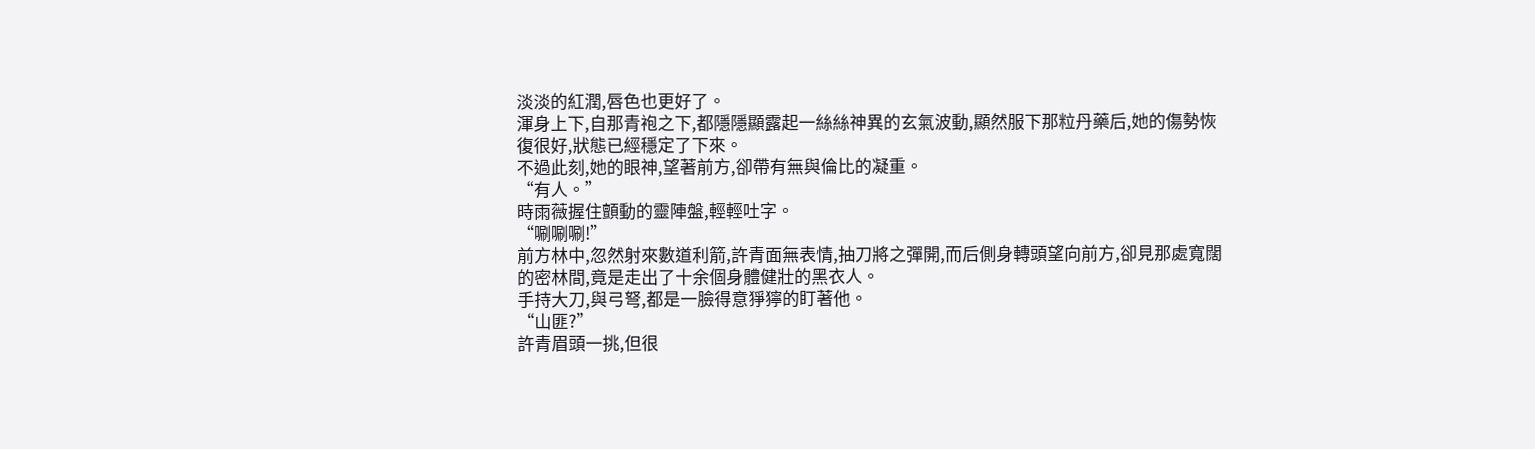淡淡的紅潤,唇色也更好了。
渾身上下,自那青袍之下,都隱隱顯露起一絲絲神異的玄氣波動,顯然服下那粒丹藥后,她的傷勢恢復很好,狀態已經穩定了下來。
不過此刻,她的眼神,望著前方,卻帶有無與倫比的凝重。
“有人。”
時雨薇握住顫動的靈陣盤,輕輕吐字。
“唰唰唰!”
前方林中,忽然射來數道利箭,許青面無表情,抽刀將之彈開,而后側身轉頭望向前方,卻見那處寬闊的密林間,竟是走出了十余個身體健壯的黑衣人。
手持大刀,與弓弩,都是一臉得意猙獰的盯著他。
“山匪?”
許青眉頭一挑,但很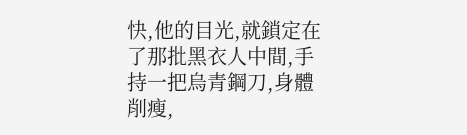快,他的目光,就鎖定在了那批黑衣人中間,手持一把烏青鋼刀,身體削瘦,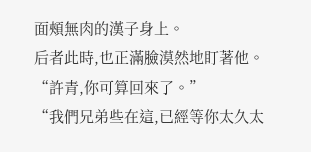面頰無肉的漢子身上。
后者此時,也正滿臉漠然地盯著他。
“許青,你可算回來了。”
“我們兄弟些在這,已經等你太久太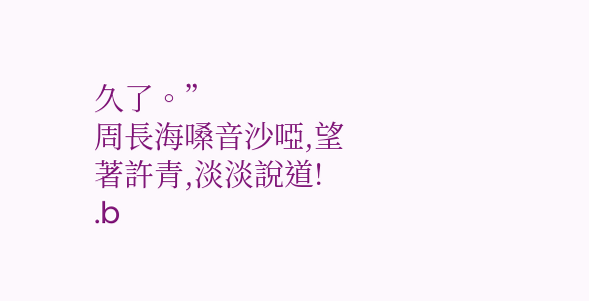久了。”
周長海嗓音沙啞,望著許青,淡淡說道!
.b